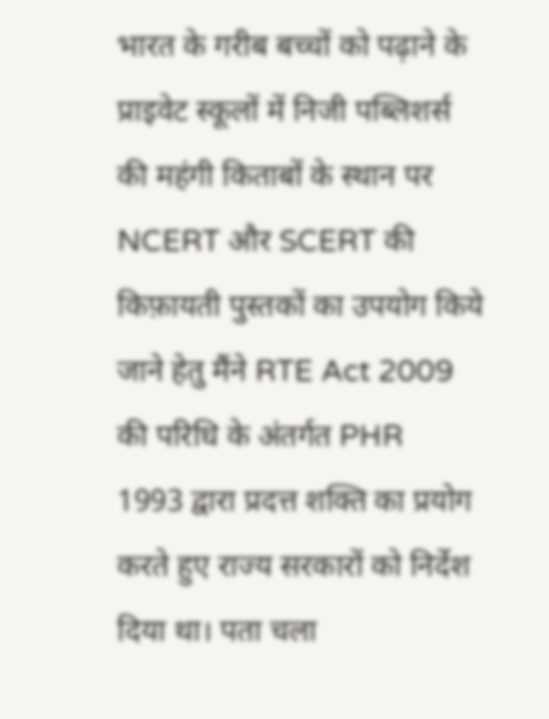भारत के गरीब बच्चों को पढ़ाने के प्राइवेट स्कूलों में निजी पब्लिशर्स की महंगी किताबों के स्थान पर NCERT और SCERT की किफ़ायती पुस्तकों का उपयोग किये जाने हेतु मैंने RTE Act 2009 की परिधि के अंतर्गत PHR 1993 द्वारा प्रदत्त शक्ति का प्रयोग करते हुए राज्य सरकारों को निर्देश दिया था। पता चला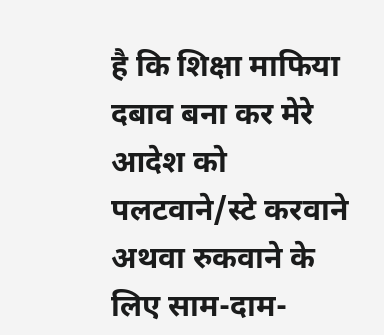है कि शिक्षा माफिया दबाव बना कर मेरे आदेश को पलटवाने/स्टे करवाने अथवा रुकवाने के लिए साम-दाम-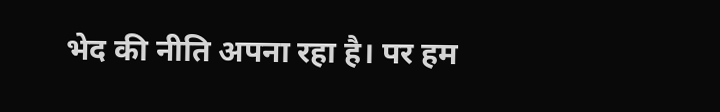भेद की नीति अपना रहा है। पर हम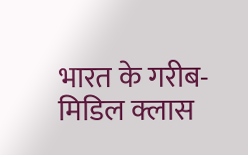भारत के गरीब-मिडिल क्लास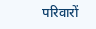परिवारों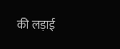की लड़ाई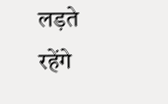लड़ते रहेंगे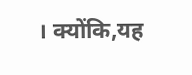। क्योंकि,यह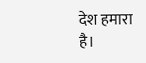देश हमारा है।